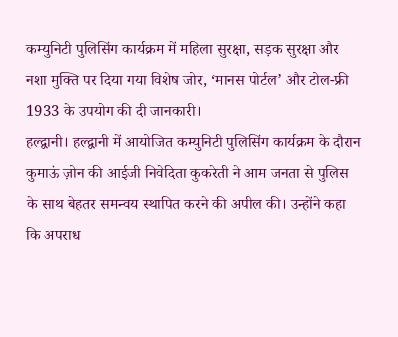कम्युनिटी पुलिसिंग कार्यक्रम में महिला सुरक्षा, सड़क सुरक्षा और नशा मुक्ति पर दिया गया विशेष जोर, ‘मानस पोर्टल’ और टोल-फ्री 1933 के उपयोग की दी जानकारी।
हल्द्वानी। हल्द्वानी में आयोजित कम्युनिटी पुलिसिंग कार्यक्रम के दौरान कुमाऊं ज़ोन की आईजी निवेदिता कुकरेती ने आम जनता से पुलिस के साथ बेहतर समन्वय स्थापित करने की अपील की। उन्होंने कहा कि अपराध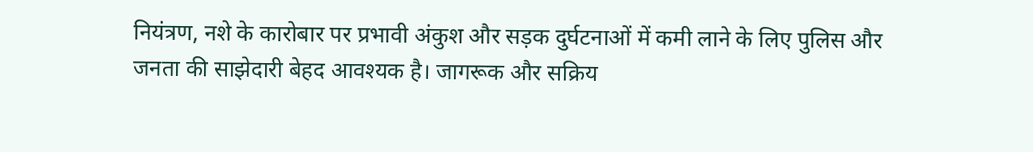नियंत्रण, नशे के कारोबार पर प्रभावी अंकुश और सड़क दुर्घटनाओं में कमी लाने के लिए पुलिस और जनता की साझेदारी बेहद आवश्यक है। जागरूक और सक्रिय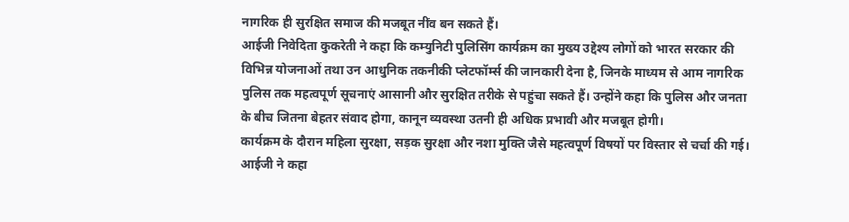नागरिक ही सुरक्षित समाज की मजबूत नींव बन सकते हैं।
आईजी निवेदिता कुकरेती ने कहा कि कम्युनिटी पुलिसिंग कार्यक्रम का मुख्य उद्देश्य लोगों को भारत सरकार की विभिन्न योजनाओं तथा उन आधुनिक तकनीकी प्लेटफॉर्म्स की जानकारी देना है, जिनके माध्यम से आम नागरिक पुलिस तक महत्वपूर्ण सूचनाएं आसानी और सुरक्षित तरीके से पहुंचा सकते हैं। उन्होंने कहा कि पुलिस और जनता के बीच जितना बेहतर संवाद होगा, कानून व्यवस्था उतनी ही अधिक प्रभावी और मजबूत होगी।
कार्यक्रम के दौरान महिला सुरक्षा, सड़क सुरक्षा और नशा मुक्ति जैसे महत्वपूर्ण विषयों पर विस्तार से चर्चा की गई। आईजी ने कहा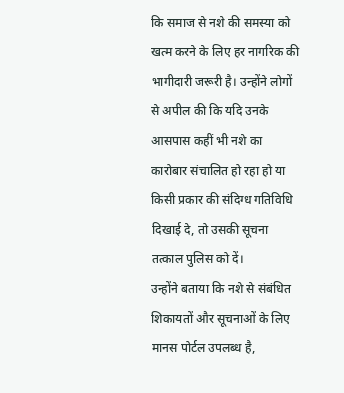कि समाज से नशे की समस्या को खत्म करने के लिए हर नागरिक की भागीदारी जरूरी है। उन्होंने लोगों से अपील की कि यदि उनके आसपास कहीं भी नशे का कारोबार संचालित हो रहा हो या किसी प्रकार की संदिग्ध गतिविधि दिखाई दे, तो उसकी सूचना तत्काल पुलिस को दें।
उन्होंने बताया कि नशे से संबंधित शिकायतों और सूचनाओं के लिए मानस पोर्टल उपलब्ध है,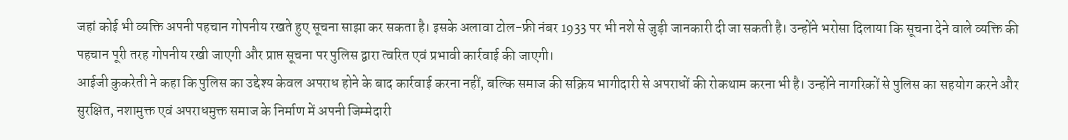जहां कोई भी व्यक्ति अपनी पहचान गोपनीय रखते हुए सूचना साझा कर सकता है। इसके अलावा टोल-फ्री नंबर 1933 पर भी नशे से जुड़ी जानकारी दी जा सकती है। उन्होंने भरोसा दिलाया कि सूचना देने वाले व्यक्ति की पहचान पूरी तरह गोपनीय रखी जाएगी और प्राप्त सूचना पर पुलिस द्वारा त्वरित एवं प्रभावी कार्रवाई की जाएगी।
आईजी कुकरेती ने कहा कि पुलिस का उद्देश्य केवल अपराध होने के बाद कार्रवाई करना नहीं, बल्कि समाज की सक्रिय भागीदारी से अपराधों की रोकथाम करना भी है। उन्होंने नागरिकों से पुलिस का सहयोग करने और सुरक्षित, नशामुक्त एवं अपराधमुक्त समाज के निर्माण में अपनी जिम्मेदारी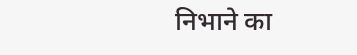निभाने का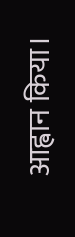आह्वान किया।